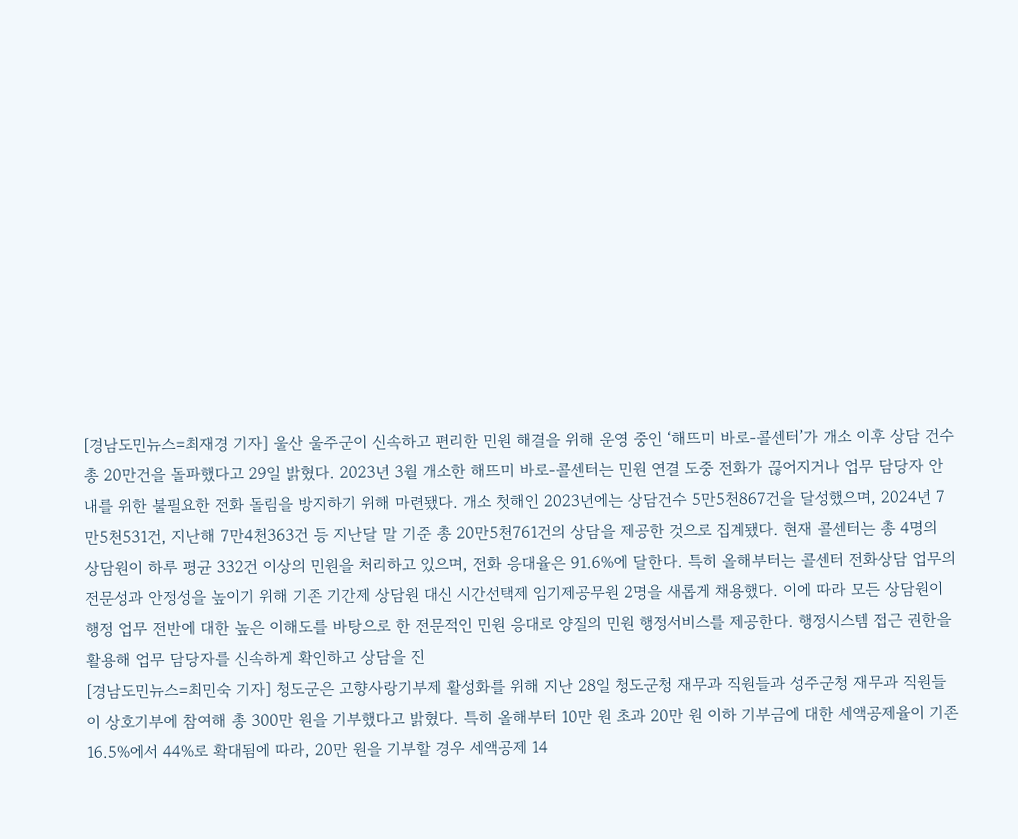[경남도민뉴스=최재경 기자] 울산 울주군이 신속하고 편리한 민원 해결을 위해 운영 중인 ‘해뜨미 바로-콜센터’가 개소 이후 상담 건수 총 20만건을 돌파했다고 29일 밝혔다. 2023년 3월 개소한 해뜨미 바로-콜센터는 민원 연결 도중 전화가 끊어지거나 업무 담당자 안내를 위한 불필요한 전화 돌림을 방지하기 위해 마련됐다. 개소 첫해인 2023년에는 상담건수 5만5천867건을 달성했으며, 2024년 7만5천531건, 지난해 7만4천363건 등 지난달 말 기준 총 20만5천761건의 상담을 제공한 것으로 집계됐다. 현재 콜센터는 총 4명의 상담원이 하루 평균 332건 이상의 민원을 처리하고 있으며, 전화 응대율은 91.6%에 달한다. 특히 올해부터는 콜센터 전화상담 업무의 전문성과 안정성을 높이기 위해 기존 기간제 상담원 대신 시간선택제 임기제공무원 2명을 새롭게 채용했다. 이에 따라 모든 상담원이 행정 업무 전반에 대한 높은 이해도를 바탕으로 한 전문적인 민원 응대로 양질의 민원 행정서비스를 제공한다. 행정시스템 접근 권한을 활용해 업무 담당자를 신속하게 확인하고 상담을 진
[경남도민뉴스=최민숙 기자] 청도군은 고향사랑기부제 활성화를 위해 지난 28일 청도군청 재무과 직원들과 성주군청 재무과 직원들이 상호기부에 참여해 총 300만 원을 기부했다고 밝혔다. 특히 올해부터 10만 원 초과 20만 원 이하 기부금에 대한 세액공제율이 기존 16.5%에서 44%로 확대됨에 따라, 20만 원을 기부할 경우 세액공제 14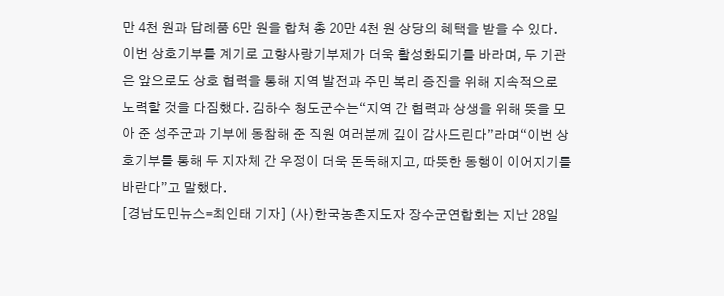만 4천 원과 답례품 6만 원을 합쳐 총 20만 4천 원 상당의 혜택을 받을 수 있다. 이번 상호기부를 계기로 고향사랑기부제가 더욱 활성화되기를 바라며, 두 기관은 앞으로도 상호 협력을 통해 지역 발전과 주민 복리 증진을 위해 지속적으로 노력할 것을 다짐했다. 김하수 청도군수는“지역 간 협력과 상생을 위해 뜻을 모아 준 성주군과 기부에 동참해 준 직원 여러분께 깊이 감사드린다”라며“이번 상호기부를 통해 두 지자체 간 우정이 더욱 돈독해지고, 따뜻한 동행이 이어지기를 바란다”고 말했다.
[경남도민뉴스=최인태 기자] (사)한국농촌지도자 장수군연합회는 지난 28일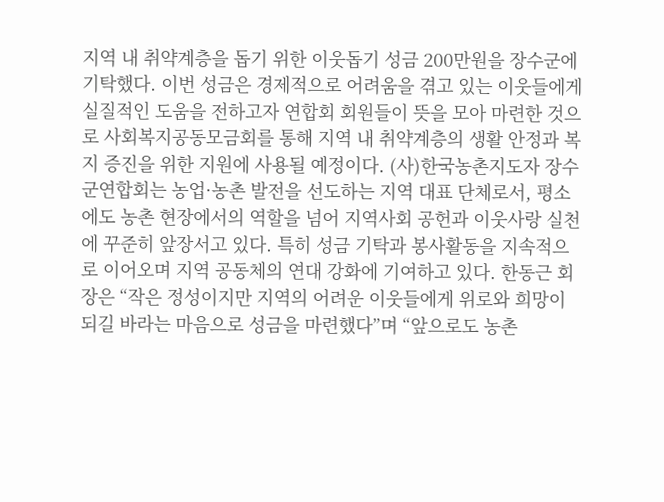지역 내 취약계층을 돕기 위한 이웃돕기 성금 200만원을 장수군에 기탁했다. 이번 성금은 경제적으로 어려움을 겪고 있는 이웃들에게 실질적인 도움을 전하고자 연합회 회원들이 뜻을 모아 마련한 것으로 사회복지공동모금회를 통해 지역 내 취약계층의 생활 안정과 복지 증진을 위한 지원에 사용될 예정이다. (사)한국농촌지도자 장수군연합회는 농업·농촌 발전을 선도하는 지역 대표 단체로서, 평소에도 농촌 현장에서의 역할을 넘어 지역사회 공헌과 이웃사랑 실천에 꾸준히 앞장서고 있다. 특히 성금 기탁과 봉사활동을 지속적으로 이어오며 지역 공동체의 연대 강화에 기여하고 있다. 한동근 회장은 “작은 정성이지만 지역의 어려운 이웃들에게 위로와 희망이 되길 바라는 마음으로 성금을 마련했다”며 “앞으로도 농촌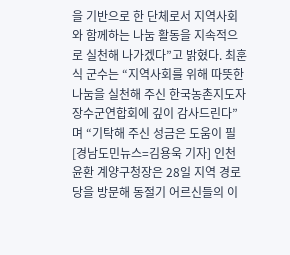을 기반으로 한 단체로서 지역사회와 함께하는 나눔 활동을 지속적으로 실천해 나가겠다”고 밝혔다. 최훈식 군수는 “지역사회를 위해 따뜻한 나눔을 실천해 주신 한국농촌지도자 장수군연합회에 깊이 감사드린다”며 “기탁해 주신 성금은 도움이 필
[경남도민뉴스=김용욱 기자] 인천 윤환 계양구청장은 28일 지역 경로당을 방문해 동절기 어르신들의 이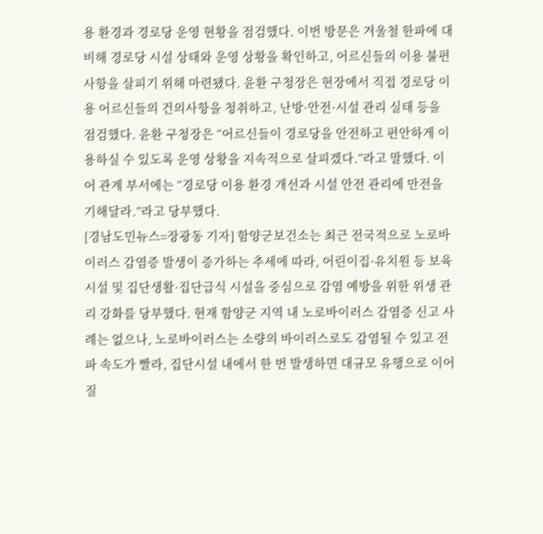용 환경과 경로당 운영 현황을 점검했다. 이번 방문은 겨울철 한파에 대비해 경로당 시설 상태와 운영 상황을 확인하고, 어르신들의 이용 불편 사항을 살피기 위해 마련됐다. 윤환 구청장은 현장에서 직접 경로당 이용 어르신들의 건의사항을 청취하고, 난방·안전·시설 관리 실태 등을 점검했다. 윤환 구청장은 “어르신들이 경로당을 안전하고 편안하게 이용하실 수 있도록 운영 상황을 지속적으로 살피겠다.”라고 말했다. 이어 관계 부서에는 “경로당 이용 환경 개선과 시설 안전 관리에 만전을 기해달라.”라고 당부했다.
[경남도민뉴스=장광동 기자] 함양군보건소는 최근 전국적으로 노로바이러스 감염증 발생이 증가하는 추세에 따라, 어린이집·유치원 등 보육시설 및 집단생활·집단급식 시설을 중심으로 감염 예방을 위한 위생 관리 강화를 당부했다. 현재 함양군 지역 내 노로바이러스 감염증 신고 사례는 없으나, 노로바이러스는 소량의 바이러스로도 감염될 수 있고 전파 속도가 빨라, 집단시설 내에서 한 번 발생하면 대규모 유행으로 이어질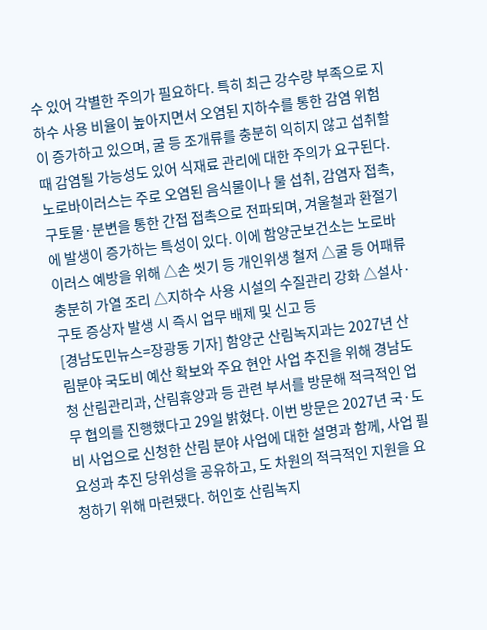수 있어 각별한 주의가 필요하다. 특히 최근 강수량 부족으로 지하수 사용 비율이 높아지면서 오염된 지하수를 통한 감염 위험이 증가하고 있으며, 굴 등 조개류를 충분히 익히지 않고 섭취할 때 감염될 가능성도 있어 식재료 관리에 대한 주의가 요구된다. 노로바이러스는 주로 오염된 음식물이나 물 섭취, 감염자 접촉, 구토물·분변을 통한 간접 접촉으로 전파되며, 겨울철과 환절기에 발생이 증가하는 특성이 있다. 이에 함양군보건소는 노로바이러스 예방을 위해 △손 씻기 등 개인위생 철저 △굴 등 어패류 충분히 가열 조리 △지하수 사용 시설의 수질관리 강화 △설사·구토 증상자 발생 시 즉시 업무 배제 및 신고 등
[경남도민뉴스=장광동 기자] 함양군 산림녹지과는 2027년 산림분야 국도비 예산 확보와 주요 현안 사업 추진을 위해 경남도청 산림관리과, 산림휴양과 등 관련 부서를 방문해 적극적인 업무 협의를 진행했다고 29일 밝혔다. 이번 방문은 2027년 국·도비 사업으로 신청한 산림 분야 사업에 대한 설명과 함께, 사업 필요성과 추진 당위성을 공유하고, 도 차원의 적극적인 지원을 요청하기 위해 마련됐다. 허인호 산림녹지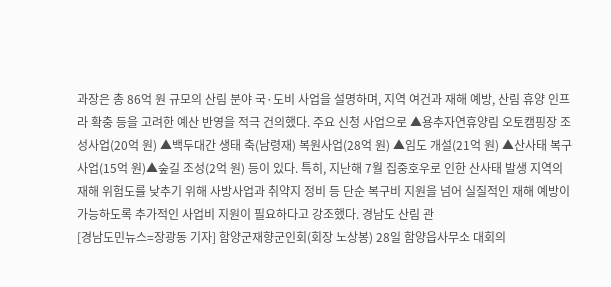과장은 총 86억 원 규모의 산림 분야 국·도비 사업을 설명하며, 지역 여건과 재해 예방, 산림 휴양 인프라 확충 등을 고려한 예산 반영을 적극 건의했다. 주요 신청 사업으로 ▲용추자연휴양림 오토캠핑장 조성사업(20억 원) ▲백두대간 생태 축(남령재) 복원사업(28억 원) ▲임도 개설(21억 원) ▲산사태 복구사업(15억 원)▲숲길 조성(2억 원) 등이 있다. 특히, 지난해 7월 집중호우로 인한 산사태 발생 지역의 재해 위험도를 낮추기 위해 사방사업과 취약지 정비 등 단순 복구비 지원을 넘어 실질적인 재해 예방이 가능하도록 추가적인 사업비 지원이 필요하다고 강조했다. 경남도 산림 관
[경남도민뉴스=장광동 기자] 함양군재향군인회(회장 노상봉) 28일 함양읍사무소 대회의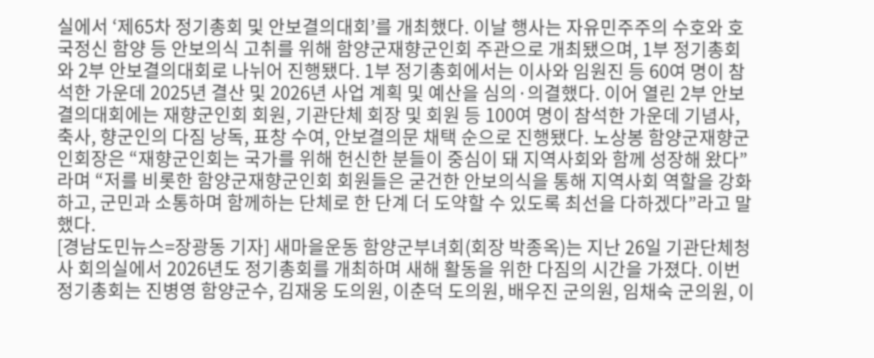실에서 ‘제65차 정기총회 및 안보결의대회’를 개최했다. 이날 행사는 자유민주주의 수호와 호국정신 함양 등 안보의식 고취를 위해 함양군재향군인회 주관으로 개최됐으며, 1부 정기총회와 2부 안보결의대회로 나뉘어 진행됐다. 1부 정기총회에서는 이사와 임원진 등 60여 명이 참석한 가운데 2025년 결산 및 2026년 사업 계획 및 예산을 심의·의결했다. 이어 열린 2부 안보결의대회에는 재향군인회 회원, 기관단체 회장 및 회원 등 100여 명이 참석한 가운데 기념사, 축사, 향군인의 다짐 낭독, 표창 수여, 안보결의문 채택 순으로 진행됐다. 노상봉 함양군재향군인회장은 “재향군인회는 국가를 위해 헌신한 분들이 중심이 돼 지역사회와 함께 성장해 왔다”라며 “저를 비롯한 함양군재향군인회 회원들은 굳건한 안보의식을 통해 지역사회 역할을 강화하고, 군민과 소통하며 함께하는 단체로 한 단계 더 도약할 수 있도록 최선을 다하겠다”라고 말했다.
[경남도민뉴스=장광동 기자] 새마을운동 함양군부녀회(회장 박종옥)는 지난 26일 기관단체청사 회의실에서 2026년도 정기총회를 개최하며 새해 활동을 위한 다짐의 시간을 가졌다. 이번 정기총회는 진병영 함양군수, 김재웅 도의원, 이춘덕 도의원, 배우진 군의원, 임채숙 군의원, 이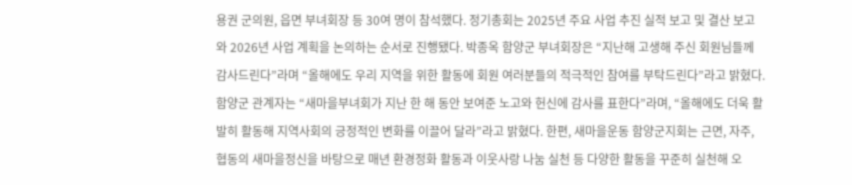용권 군의원, 읍면 부녀회장 등 30여 명이 참석했다. 정기총회는 2025년 주요 사업 추진 실적 보고 및 결산 보고와 2026년 사업 계획을 논의하는 순서로 진행됐다. 박종옥 함양군 부녀회장은 “지난해 고생해 주신 회원님들께 감사드린다”라며 “올해에도 우리 지역을 위한 활동에 회원 여러분들의 적극적인 참여를 부탁드린다”라고 밝혔다. 함양군 관계자는 “새마을부녀회가 지난 한 해 동안 보여준 노고와 헌신에 감사를 표한다”라며, “올해에도 더욱 활발히 활동해 지역사회의 긍정적인 변화를 이끌어 달라”라고 밝혔다. 한편, 새마을운동 함양군지회는 근면, 자주, 협동의 새마을정신을 바탕으로 매년 환경정화 활동과 이웃사랑 나눔 실천 등 다양한 활동을 꾸준히 실천해 오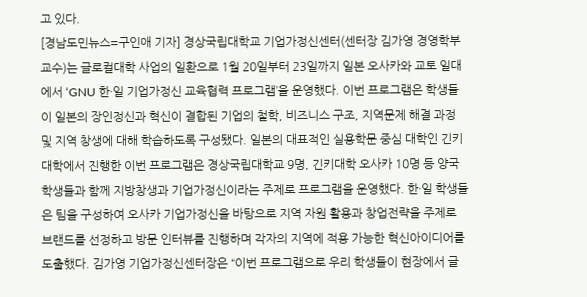고 있다.
[경남도민뉴스=구인애 기자] 경상국립대학교 기업가정신센터(센터장 김가영 경영학부 교수)는 글로컬대학 사업의 일환으로 1월 20일부터 23일까지 일본 오사카와 교토 일대에서 ‘GNU 한·일 기업가정신 교육협력 프로그램’을 운영했다. 이번 프로그램은 학생들이 일본의 장인정신과 혁신이 결합된 기업의 철학, 비즈니스 구조, 지역문제 해결 과정 및 지역 창생에 대해 학습하도록 구성됐다. 일본의 대표적인 실용학문 중심 대학인 긴키대학에서 진행한 이번 프로그램은 경상국립대학교 9명, 긴키대학 오사카 10명 등 양국 학생들과 함께 지방창생과 기업가정신이라는 주제로 프로그램을 운영했다. 한·일 학생들은 팀을 구성하여 오사카 기업가정신을 바탕으로 지역 자원 활용과 창업전략을 주제로 브랜드를 선정하고 방문 인터뷰를 진행하며 각자의 지역에 적용 가능한 혁신아이디어를 도출했다. 김가영 기업가정신센터장은 “이번 프로그램으로 우리 학생들이 현장에서 글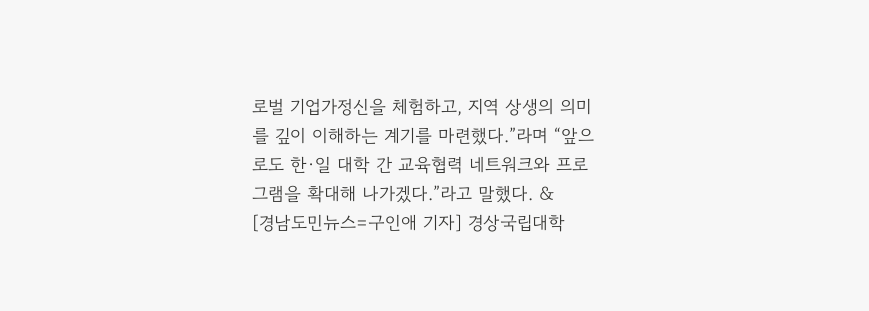로벌 기업가정신을 체험하고, 지역 상생의 의미를 깊이 이해하는 계기를 마련했다.”라며 “앞으로도 한·일 대학 간 교육협력 네트워크와 프로그램을 확대해 나가겠다.”라고 말했다. &
[경남도민뉴스=구인애 기자] 경상국립대학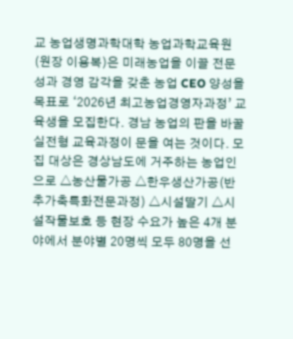교 농업생명과학대학 농업과학교육원(원장 이용복)은 미래농업을 이끌 전문성과 경영 감각을 갖춘 농업 CEO 양성을 목표로 ‘2026년 최고농업경영자과정’ 교육생을 모집한다. 경남 농업의 판을 바꿀 실전형 교육과정이 문을 여는 것이다. 모집 대상은 경상남도에 거주하는 농업인으로 △농산물가공 △한우생산가공(반추가축특화전문과정) △시설딸기 △시설작물보호 등 현장 수요가 높은 4개 분야에서 분야별 20명씩 모두 80명을 선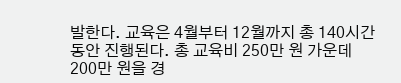발한다. 교육은 4월부터 12월까지 총 140시간 동안 진행된다. 총 교육비 250만 원 가운데 200만 원을 경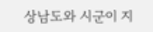상남도와 시군이 지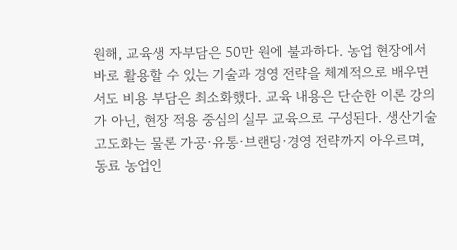원해, 교육생 자부담은 50만 원에 불과하다. 농업 현장에서 바로 활용할 수 있는 기술과 경영 전략을 체계적으로 배우면서도 비용 부담은 최소화했다. 교육 내용은 단순한 이론 강의가 아닌, 현장 적용 중심의 실무 교육으로 구성된다. 생산기술 고도화는 물론 가공·유통·브랜딩·경영 전략까지 아우르며, 동료 농업인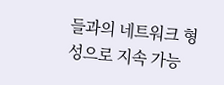들과의 네트워크 형성으로 지속 가능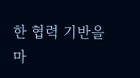한 협력 기반을 마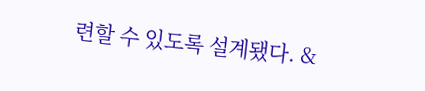련할 수 있도록 설계됐다. &